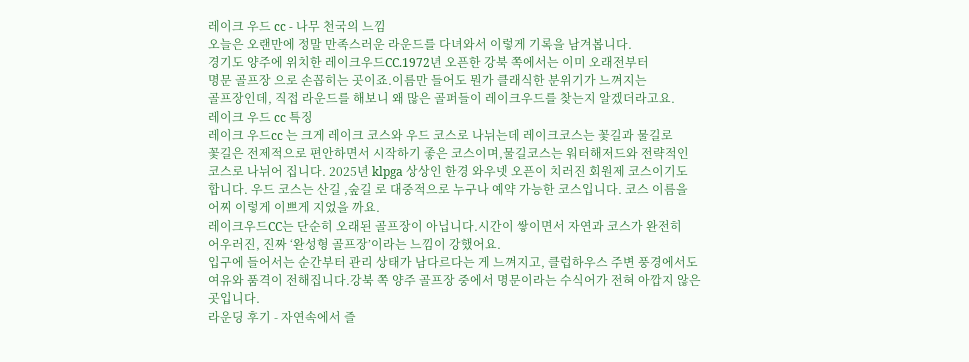레이크 우드 cc - 나무 천국의 느낌
오늘은 오랜만에 정말 만족스러운 라운드를 다녀와서 이렇게 기록을 남겨봅니다.
경기도 양주에 위치한 레이크우드CC.1972년 오픈한 강북 쪽에서는 이미 오래전부터
명문 골프장 으로 손꼽히는 곳이죠.이름만 들어도 뭔가 클래식한 분위기가 느껴지는
골프장인데, 직접 라운드를 해보니 왜 많은 골퍼들이 레이크우드를 찾는지 알겠더라고요.
레이크 우드 cc 특징
레이크 우드cc 는 크게 레이크 코스와 우드 코스로 나뉘는데 레이크코스는 꽃길과 물길로
꽃길은 전제적으로 편안하면서 시작하기 좋은 코스이며,물길코스는 워터해저드와 전략적인
코스로 나뉘어 집니다. 2025년 klpga 상상인 한경 와우넷 오픈이 치러진 회원제 코스이기도
합니다. 우드 코스는 산길 ,숲길 로 대중적으로 누구나 예약 가능한 코스입니다. 코스 이름을
어찌 이렇게 이쁘게 지었을 까요.
레이크우드CC는 단순히 오래된 골프장이 아닙니다.시간이 쌓이면서 자연과 코스가 완전히
어우러진, 진짜 ‘완성형 골프장’이라는 느낌이 강했어요.
입구에 들어서는 순간부터 관리 상태가 남다르다는 게 느껴지고, 클럽하우스 주변 풍경에서도
여유와 품격이 전해집니다.강북 쪽 양주 골프장 중에서 명문이라는 수식어가 전혀 아깝지 않은
곳입니다.
라운딩 후기 - 자연속에서 즐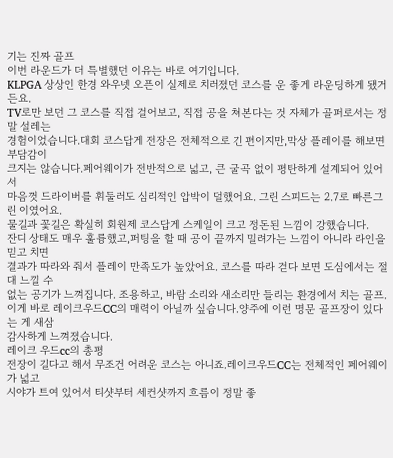기는 진짜 골프
이번 라운드가 더 특별했던 이유는 바로 여기입니다.
KLPGA 상상인 한경 와우넷 오픈이 실제로 치러졌던 코스를 운 좋게 라운딩하게 됐거든요.
TV로만 보던 그 코스를 직접 걸어보고, 직접 공을 쳐본다는 것 자체가 골퍼로서는 정말 설레는
경험이었습니다.대회 코스답게 전장은 전체적으로 긴 편이지만,막상 플레이를 해보면 부담감이
크지는 않습니다.페어웨이가 전반적으로 넓고, 큰 굴곡 없이 평탄하게 설계되어 있어서
마음껏 드라이버를 휘둘러도 심리적인 압박이 덜했어요. 그린 스피드는 2.7로 빠른그린 이였어요.
물길과 꽃길은 확실히 회원제 코스답게 스케일이 크고 정돈된 느낌이 강했습니다.
잔디 상태도 매우 훌륭했고,퍼팅을 할 때 공이 끝까지 밀려가는 느낌이 아니라 라인을 믿고 치면
결과가 따라와 줘서 플레이 만족도가 높았어요. 코스를 따라 걷다 보면 도심에서는 절대 느낄 수
없는 공기가 느껴집니다. 조용하고, 바람 소리와 새소리만 들리는 환경에서 치는 골프.
이게 바로 레이크우드CC의 매력이 아닐까 싶습니다.양주에 이런 명문 골프장이 있다는 게 새삼
감사하게 느껴졌습니다.
레이크 우드cc의 총평
전장이 길다고 해서 무조건 어려운 코스는 아니죠.레이크우드CC는 전체적인 페어웨이가 넓고
시야가 트여 있어서 티샷부터 세컨샷까지 흐름이 정말 좋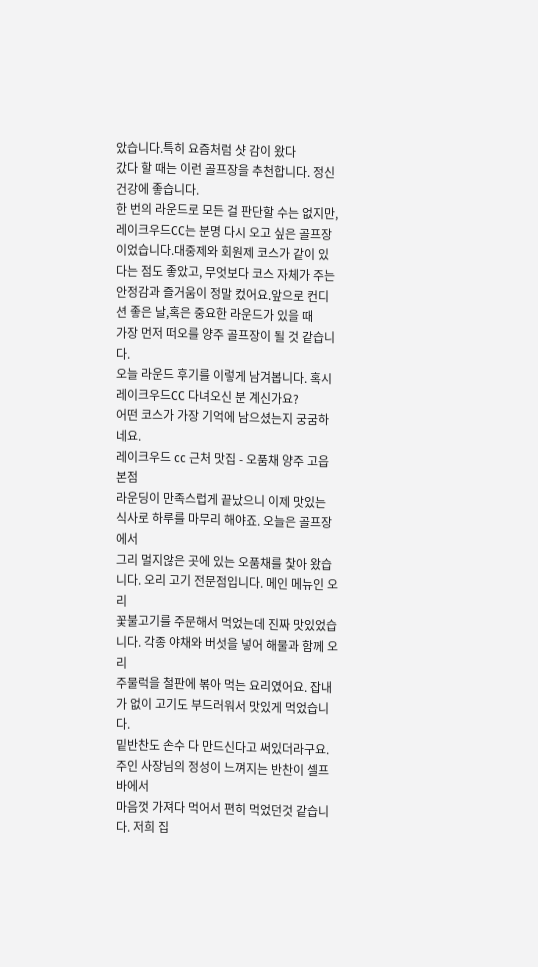았습니다.특히 요즘처럼 샷 감이 왔다
갔다 할 때는 이런 골프장을 추천합니다. 정신 건강에 좋습니다.
한 번의 라운드로 모든 걸 판단할 수는 없지만, 레이크우드CC는 분명 다시 오고 싶은 골프장
이었습니다.대중제와 회원제 코스가 같이 있다는 점도 좋았고, 무엇보다 코스 자체가 주는
안정감과 즐거움이 정말 컸어요.앞으로 컨디션 좋은 날,혹은 중요한 라운드가 있을 때
가장 먼저 떠오를 양주 골프장이 될 것 같습니다.
오늘 라운드 후기를 이렇게 남겨봅니다. 혹시 레이크우드CC 다녀오신 분 계신가요?
어떤 코스가 가장 기억에 남으셨는지 궁굼하네요.
레이크우드 cc 근처 맛집 - 오품채 양주 고읍본점
라운딩이 만족스럽게 끝났으니 이제 맛있는 식사로 하루를 마무리 해야죠. 오늘은 골프장에서
그리 멀지않은 곳에 있는 오품채를 찿아 왔습니다. 오리 고기 전문점입니다. 메인 메뉴인 오리
꽃불고기를 주문해서 먹었는데 진짜 맛있었습니다. 각종 야채와 버섯을 넣어 해물과 함께 오리
주물럭을 철판에 볶아 먹는 요리였어요. 잡내가 없이 고기도 부드러워서 맛있게 먹었습니다.
밑반찬도 손수 다 만드신다고 써있더라구요. 주인 사장님의 정성이 느껴지는 반찬이 셀프바에서
마음껏 가져다 먹어서 편히 먹었던것 같습니다. 저희 집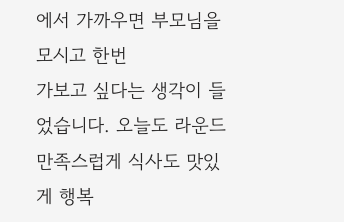에서 가까우면 부모님을 모시고 한번
가보고 싶다는 생각이 들었습니다. 오늘도 라운드 만족스럽게 식사도 맛있게 행복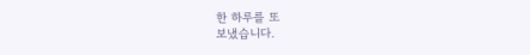한 하루를 또
보냈습니다.